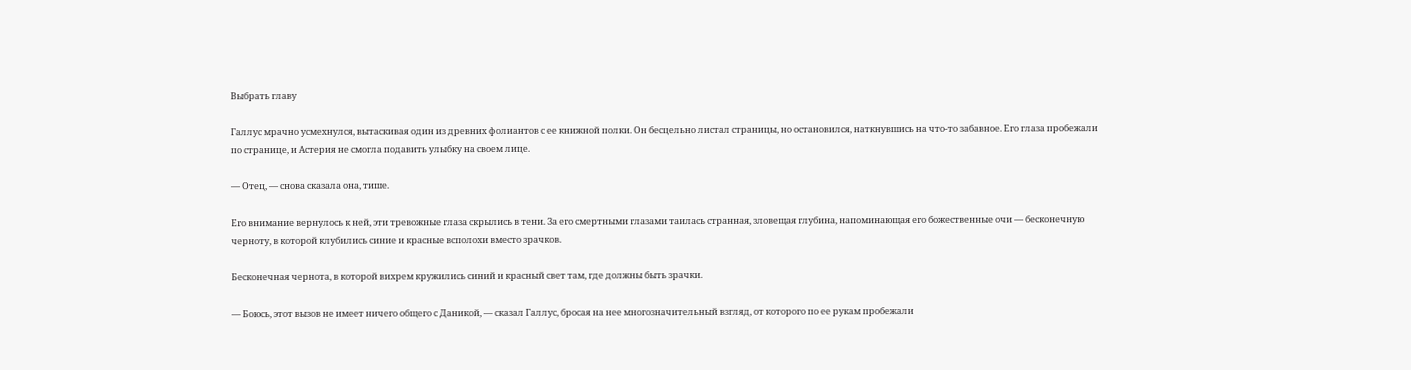Выбрать главу

Галлус мрачно усмехнулся, вытаскивая один из древних фолиантов с ее книжной полки. Он бесцельно листал страницы, но остановился, наткнувшись на что-то забавное. Его глаза пробежали по странице, и Астерия не смогла подавить улыбку на своем лице.

— Отец, — снова сказала она, тише.

Его внимание вернулось к ней, эти тревожные глаза скрылись в тени. За его смертными глазами таилась странная, зловещая глубина, напоминающая его божественные очи — бесконечную черноту, в которой клубились синие и красные всполохи вместо зрачков.

Бесконечная чернота, в которой вихрем кружились синий и красный свет там, где должны быть зрачки.

— Боюсь, этот вызов не имеет ничего общего с Даникой, — сказал Галлус, бросая на нее многозначительный взгляд, от которого по ее рукам пробежали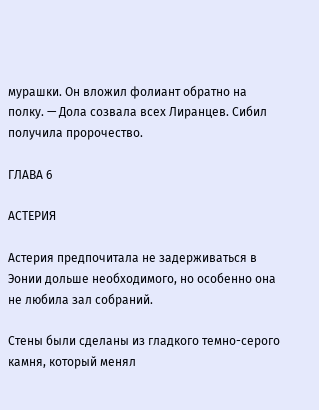мурашки. Он вложил фолиант обратно на полку. — Дола созвала всех Лиранцев. Сибил получила пророчество.

ГЛАВА 6

АСТЕРИЯ

Астерия предпочитала не задерживаться в Эонии дольше необходимого, но особенно она не любила зал собраний.

Стены были сделаны из гладкого темно-серого камня, который менял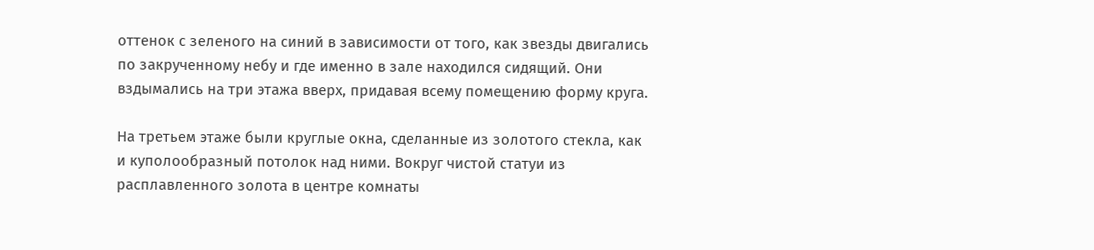оттенок с зеленого на синий в зависимости от того, как звезды двигались по закрученному небу и где именно в зале находился сидящий. Они вздымались на три этажа вверх, придавая всему помещению форму круга.

На третьем этаже были круглые окна, сделанные из золотого стекла, как и куполообразный потолок над ними. Вокруг чистой статуи из расплавленного золота в центре комнаты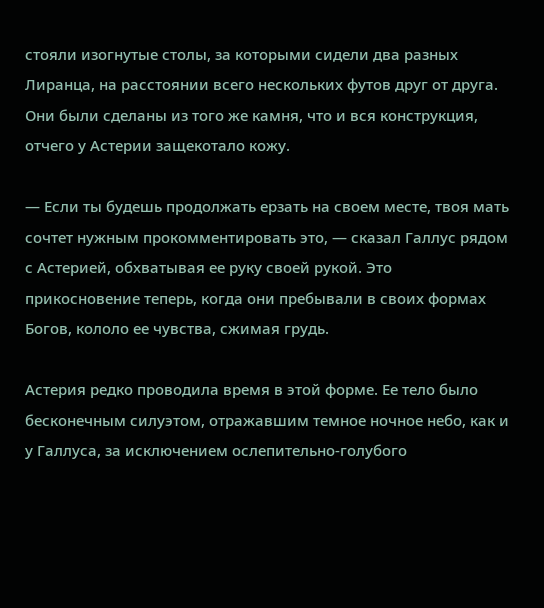стояли изогнутые столы, за которыми сидели два разных Лиранца, на расстоянии всего нескольких футов друг от друга. Они были сделаны из того же камня, что и вся конструкция, отчего у Астерии защекотало кожу.

— Если ты будешь продолжать ерзать на своем месте, твоя мать сочтет нужным прокомментировать это, — сказал Галлус рядом с Астерией, обхватывая ее руку своей рукой. Это прикосновение теперь, когда они пребывали в своих формах Богов, кололо ее чувства, сжимая грудь.

Астерия редко проводила время в этой форме. Ее тело было бесконечным силуэтом, отражавшим темное ночное небо, как и у Галлуса, за исключением ослепительно-голубого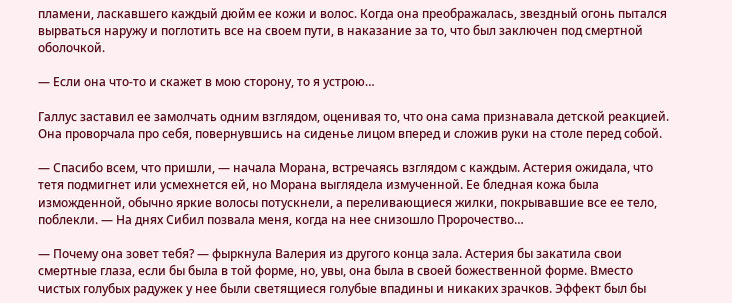пламени, ласкавшего каждый дюйм ее кожи и волос. Когда она преображалась, звездный огонь пытался вырваться наружу и поглотить все на своем пути, в наказание за то, что был заключен под смертной оболочкой.

— Если она что-то и скажет в мою сторону, то я устрою…

Галлус заставил ее замолчать одним взглядом, оценивая то, что она сама признавала детской реакцией. Она проворчала про себя, повернувшись на сиденье лицом вперед и сложив руки на столе перед собой.

— Спасибо всем, что пришли, — начала Морана, встречаясь взглядом с каждым. Астерия ожидала, что тетя подмигнет или усмехнется ей, но Морана выглядела измученной. Ее бледная кожа была изможденной, обычно яркие волосы потускнели, а переливающиеся жилки, покрывавшие все ее тело, поблекли. — На днях Сибил позвала меня, когда на нее снизошло Пророчество…

— Почему она зовет тебя? — фыркнула Валерия из другого конца зала. Астерия бы закатила свои смертные глаза, если бы была в той форме, но, увы, она была в своей божественной форме. Вместо чистых голубых радужек у нее были светящиеся голубые впадины и никаких зрачков. Эффект был бы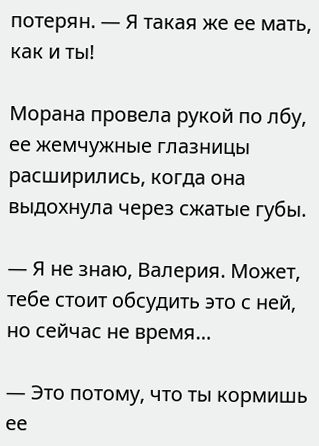потерян. — Я такая же ее мать, как и ты!

Морана провела рукой по лбу, ее жемчужные глазницы расширились, когда она выдохнула через сжатые губы.

— Я не знаю, Валерия. Может, тебе стоит обсудить это с ней, но сейчас не время…

— Это потому, что ты кормишь ее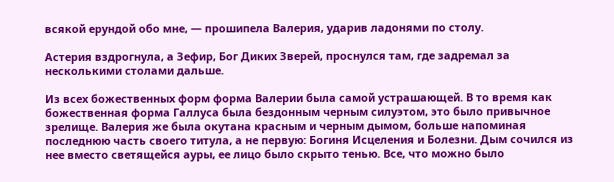всякой ерундой обо мне, — прошипела Валерия, ударив ладонями по столу.

Астерия вздрогнула, а Зефир, Бог Диких Зверей, проснулся там, где задремал за несколькими столами дальше.

Из всех божественных форм форма Валерии была самой устрашающей. В то время как божественная форма Галлуса была бездонным черным силуэтом, это было привычное зрелище. Валерия же была окутана красным и черным дымом, больше напоминая последнюю часть своего титула, а не первую: Богиня Исцеления и Болезни. Дым сочился из нее вместо светящейся ауры, ее лицо было скрыто тенью. Все, что можно было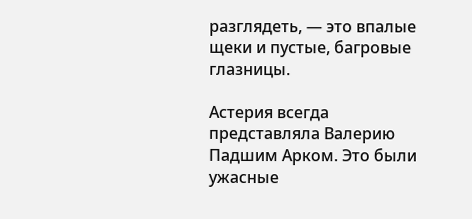разглядеть, — это впалые щеки и пустые, багровые глазницы.

Астерия всегда представляла Валерию Падшим Арком. Это были ужасные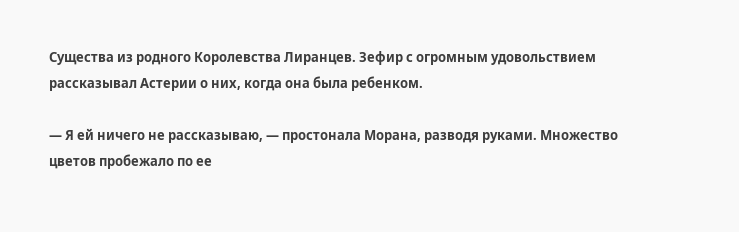Существа из родного Королевства Лиранцев. Зефир с огромным удовольствием рассказывал Астерии о них, когда она была ребенком.

— Я ей ничего не рассказываю, — простонала Морана, разводя руками. Множество цветов пробежало по ее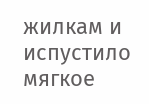жилкам и испустило мягкое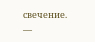свечение. —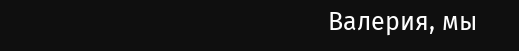Валерия, мы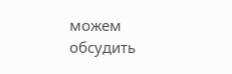можем обсудить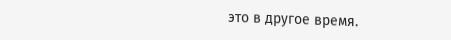это в другое время.